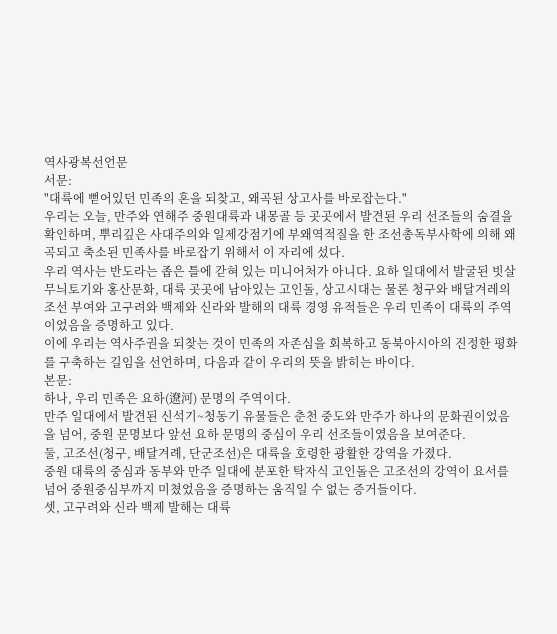역사광복선언문
서문:
"대륙에 뻗어있던 민족의 혼을 되찾고, 왜곡된 상고사를 바로잡는다."
우리는 오늘, 만주와 연해주 중원대륙과 내몽골 등 곳곳에서 발견된 우리 선조들의 숨결을 확인하며, 뿌리깊은 사대주의와 일제강점기에 부왜역적질을 한 조선총독부사학에 의해 왜곡되고 축소된 민족사를 바로잡기 위해서 이 자리에 섰다.
우리 역사는 반도라는 좁은 틀에 갇혀 있는 미니어처가 아니다. 요하 일대에서 발굴된 빗살무늬토기와 홍산문화, 대륙 곳곳에 남아있는 고인돌, 상고시대는 물론 청구와 배달겨레의 조선 부여와 고구려와 백제와 신라와 발해의 대륙 경영 유적들은 우리 민족이 대륙의 주역이었음을 증명하고 있다.
이에 우리는 역사주권을 되찾는 것이 민족의 자존심을 회복하고 동북아시아의 진정한 평화를 구축하는 길임을 선언하며, 다음과 같이 우리의 뜻을 밝히는 바이다.
본문:
하나, 우리 민족은 요하(遼河) 문명의 주역이다.
만주 일대에서 발견된 신석기~청동기 유물들은 춘천 중도와 만주가 하나의 문화권이었음을 넘어, 중원 문명보다 앞선 요하 문명의 중심이 우리 선조들이였음을 보여준다.
둘, 고조선(청구, 배달겨례, 단군조선)은 대륙을 호령한 광활한 강역을 가졌다.
중원 대륙의 중심과 동부와 만주 일대에 분포한 탁자식 고인돌은 고조선의 강역이 요서를 넘어 중원중심부까지 미쳤었음을 증명하는 움직일 수 없는 증거들이다.
셋, 고구려와 신라 백제 발해는 대륙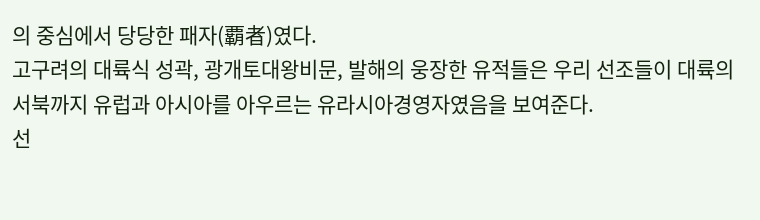의 중심에서 당당한 패자(覇者)였다.
고구려의 대륙식 성곽, 광개토대왕비문, 발해의 웅장한 유적들은 우리 선조들이 대륙의 서북까지 유럽과 아시아를 아우르는 유라시아경영자였음을 보여준다.
선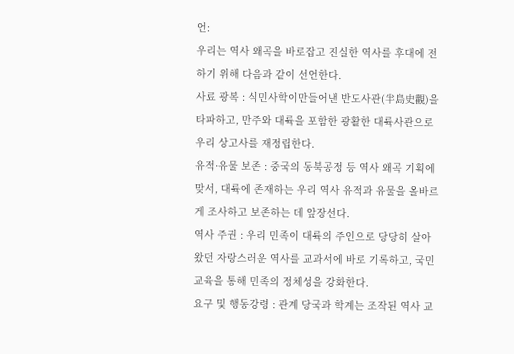언:
우리는 역사 왜곡을 바로잡고 진실한 역사를 후대에 전하기 위해 다음과 같이 선언한다.
사료 광복 : 식민사학이만들어낸 반도사관(半島史觀)을 타파하고, 만주와 대륙을 포함한 광활한 대륙사관으로 우리 상고사를 재정립한다.
유적·유물 보존 : 중국의 동북공정 등 역사 왜곡 기획에 맞서, 대륙에 존재하는 우리 역사 유적과 유물을 올바르게 조사하고 보존하는 데 앞장선다.
역사 주권 : 우리 민족이 대륙의 주인으로 당당히 살아왔던 자랑스러운 역사를 교과서에 바로 기록하고, 국민 교육을 통해 민족의 정체성을 강화한다.
요구 및 행동강령 : 관계 당국과 학계는 조작된 역사 교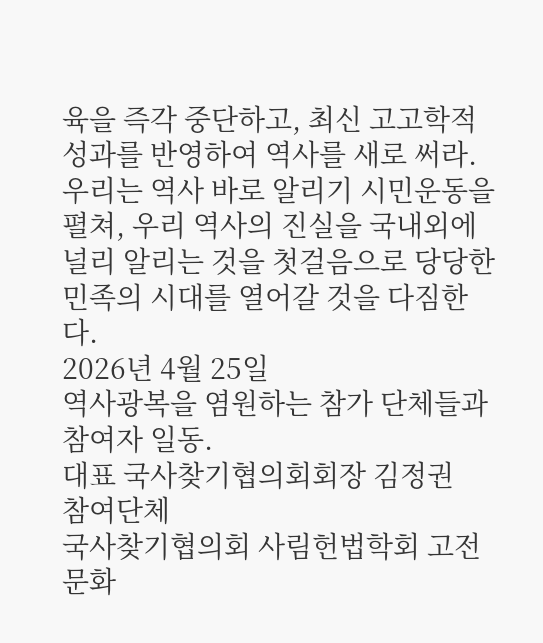육을 즉각 중단하고, 최신 고고학적 성과를 반영하여 역사를 새로 써라.
우리는 역사 바로 알리기 시민운동을 펼쳐, 우리 역사의 진실을 국내외에 널리 알리는 것을 첫걸음으로 당당한 민족의 시대를 열어갈 것을 다짐한다.
2026년 4월 25일
역사광복을 염원하는 참가 단체들과 참여자 일동.
대표 국사찾기협의회회장 김정권
참여단체
국사찾기협의회 사림헌법학회 고전문화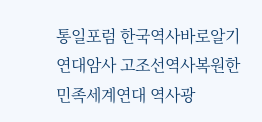통일포럼 한국역사바로알기 연대암사 고조선역사복원한민족세계연대 역사광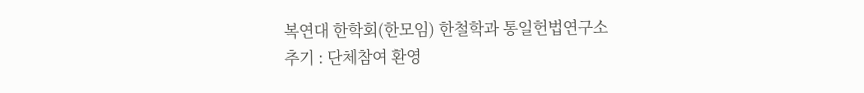복연대 한학회(한모임) 한철학과 통일헌법연구소
추기 : 단체참여 환영